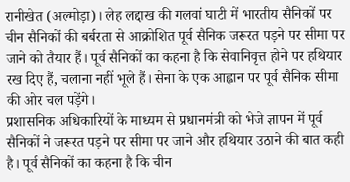रानीखेत (अल्मोड़ा)। लेह लद्दाख की गलवां घाटी में भारतीय सैनिकों पर चीन सैनिकों की बर्बरता से आक्रोशित पूर्व सैनिक जरूरत पड़ने पर सीमा पर जाने को तैयार हैं। पूर्व सैनिकों का कहना है कि सेवानिवृत्त होने पर हथियार रख दिए हैं, चलाना नहीं भूले हैं। सेना के एक आह्वान पर पूर्व सैनिक सीमा की ओर चल पड़ेंगे।
प्रशासनिक अधिकारियों के माध्यम से प्रधानमंत्री को भेजे ज्ञापन में पूर्व सैनिकों ने जरूरत पड़ने पर सीमा पर जाने और हथियार उठाने की बात कही है। पूर्व सैनिकों का कहना है कि चीन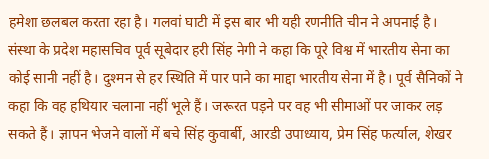हमेशा छलबल करता रहा है। गलवां घाटी में इस बार भी यही रणनीति चीन ने अपनाई है। संस्था के प्रदेश महासचिव पूर्व सूबेदार हरी सिंह नेगी ने कहा कि पूरे विश्व में भारतीय सेना का कोई सानी नहीं है। दुश्मन से हर स्थिति में पार पाने का माद्दा भारतीय सेना में है। पूर्व सैनिकों ने कहा कि वह हथियार चलाना नहीं भूले हैं। जरूरत पड़ने पर वह भी सीमाओं पर जाकर लड़ सकते हैं। ज्ञापन भेजने वालों में बचे सिंह कुवार्बी, आरडी उपाध्याय, प्रेम सिंह फर्त्याल, शेखर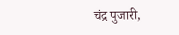चंद्र पुजारी,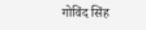गोविंद सिंह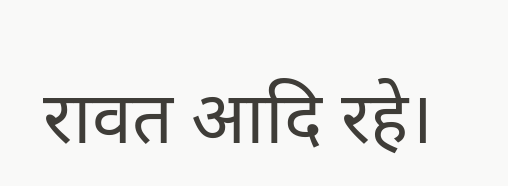रावत आदि रहे।